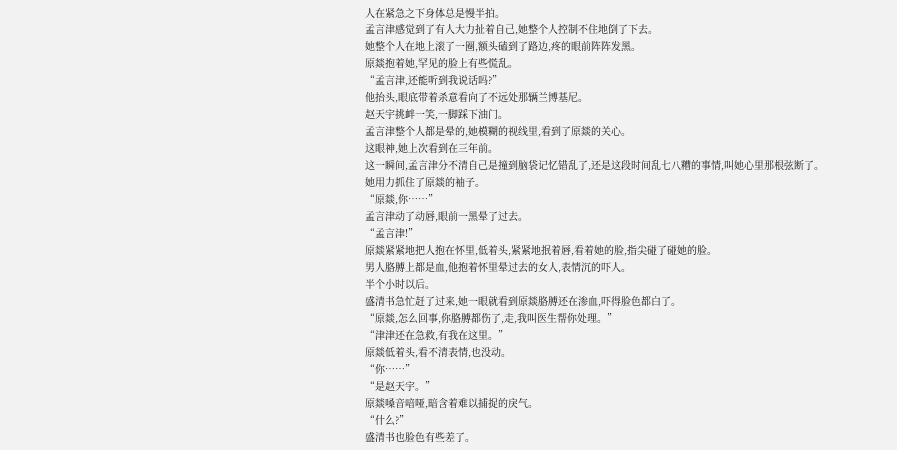人在紧急之下身体总是慢半拍。
孟言津感觉到了有人大力扯着自己,她整个人控制不住地倒了下去。
她整个人在地上滚了一圈,额头磕到了路边,疼的眼前阵阵发黑。
原燚抱着她,罕见的脸上有些慌乱。
“孟言津,还能听到我说话吗?”
他抬头,眼底带着杀意看向了不远处那辆兰博基尼。
赵天宇挑衅一笑,一脚踩下油门。
孟言津整个人都是晕的,她模糊的视线里,看到了原燚的关心。
这眼神,她上次看到在三年前。
这一瞬间,孟言津分不清自己是撞到脑袋记忆错乱了,还是这段时间乱七八糟的事情,叫她心里那根弦断了。
她用力抓住了原燚的袖子。
“原燚,你……”
孟言津动了动唇,眼前一黑晕了过去。
“孟言津!”
原燚紧紧地把人抱在怀里,低着头,紧紧地抿着唇,看着她的脸,指尖碰了碰她的脸。
男人胳膊上都是血,他抱着怀里晕过去的女人,表情沉的吓人。
半个小时以后。
盛清书急忙赶了过来,她一眼就看到原燚胳膊还在渗血,吓得脸色都白了。
“原燚,怎么回事,你胳膊都伤了,走,我叫医生帮你处理。”
“津津还在急救,有我在这里。”
原燚低着头,看不清表情,也没动。
“你……”
“是赵天宇。”
原燚嗓音喑哑,暗含着难以捕捉的戾气。
“什么?”
盛清书也脸色有些差了。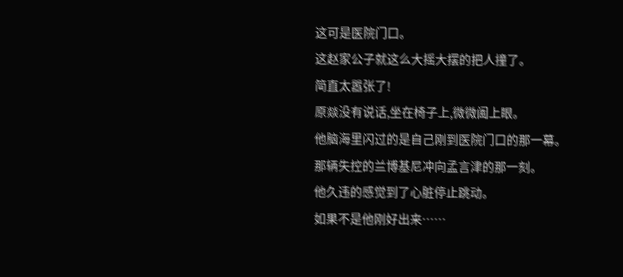这可是医院门口。
这赵家公子就这么大摇大摆的把人撞了。
简直太嚣张了!
原燚没有说话,坐在椅子上,微微阖上眼。
他脑海里闪过的是自己刚到医院门口的那一幕。
那辆失控的兰博基尼冲向孟言津的那一刻。
他久违的感觉到了心脏停止跳动。
如果不是他刚好出来……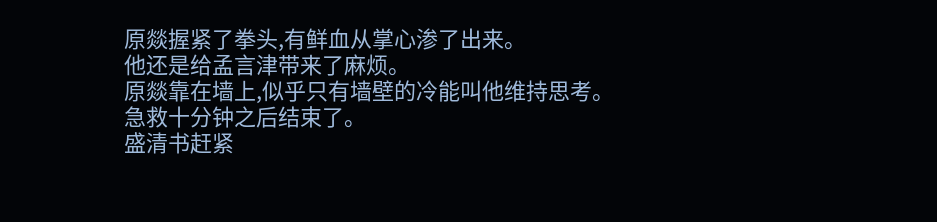原燚握紧了拳头,有鲜血从掌心渗了出来。
他还是给孟言津带来了麻烦。
原燚靠在墙上,似乎只有墙壁的冷能叫他维持思考。
急救十分钟之后结束了。
盛清书赶紧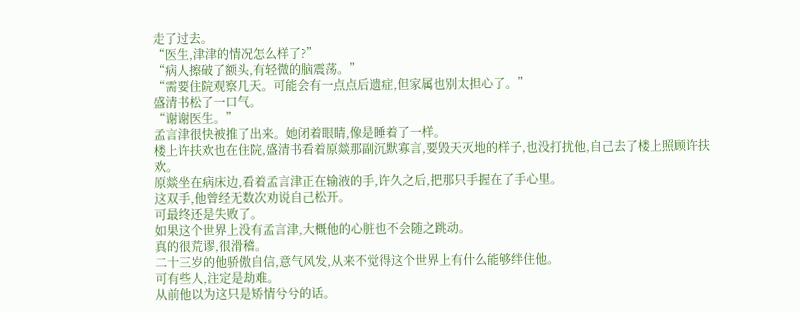走了过去。
“医生,津津的情况怎么样了?”
“病人擦破了额头,有轻微的脑震荡。”
“需要住院观察几天。可能会有一点点后遗症,但家属也别太担心了。”
盛清书松了一口气。
“谢谢医生。”
孟言津很快被推了出来。她闭着眼睛,像是睡着了一样。
楼上许扶欢也在住院,盛清书看着原燚那副沉默寡言,要毁天灭地的样子,也没打扰他,自己去了楼上照顾许扶欢。
原燚坐在病床边,看着孟言津正在输液的手,许久之后,把那只手握在了手心里。
这双手,他曾经无数次劝说自己松开。
可最终还是失败了。
如果这个世界上没有孟言津,大概他的心脏也不会随之跳动。
真的很荒谬,很滑稽。
二十三岁的他骄傲自信,意气风发,从来不觉得这个世界上有什么能够绊住他。
可有些人,注定是劫难。
从前他以为这只是矫情兮兮的话。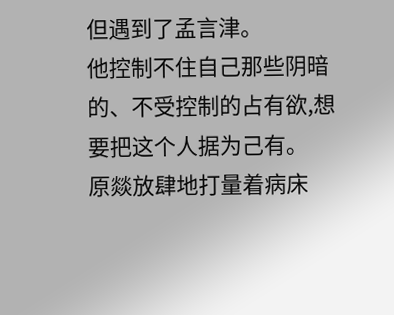但遇到了孟言津。
他控制不住自己那些阴暗的、不受控制的占有欲,想要把这个人据为己有。
原燚放肆地打量着病床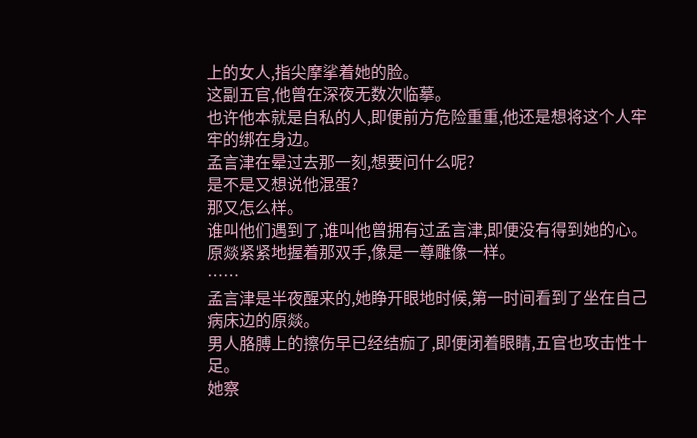上的女人,指尖摩挲着她的脸。
这副五官,他曾在深夜无数次临摹。
也许他本就是自私的人,即便前方危险重重,他还是想将这个人牢牢的绑在身边。
孟言津在晕过去那一刻,想要问什么呢?
是不是又想说他混蛋?
那又怎么样。
谁叫他们遇到了,谁叫他曾拥有过孟言津,即便没有得到她的心。
原燚紧紧地握着那双手,像是一尊雕像一样。
……
孟言津是半夜醒来的,她睁开眼地时候,第一时间看到了坐在自己病床边的原燚。
男人胳膊上的擦伤早已经结痂了,即便闭着眼睛,五官也攻击性十足。
她察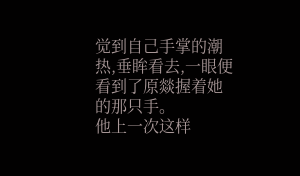觉到自己手掌的潮热,垂眸看去,一眼便看到了原燚握着她的那只手。
他上一次这样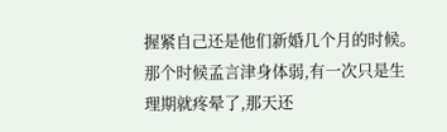握紧自己还是他们新婚几个月的时候。
那个时候孟言津身体弱,有一次只是生理期就疼晕了,那天还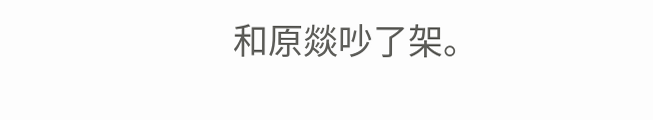和原燚吵了架。